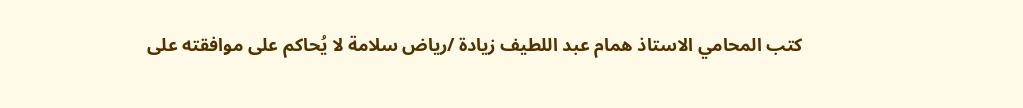كتب المحامي الاستاذ همام عبد اللطيف زيادة /رياض سلامة لا يُحاكم على موافقته على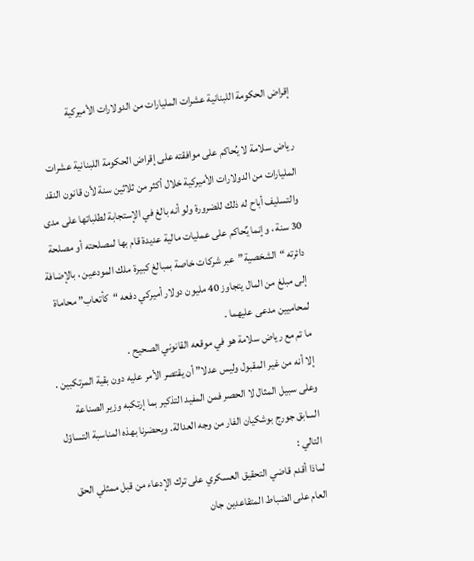إقراض الحكومة اللبنانية عشرات المليارات من الدولارات الأميركية

رياض سلامة لا يُحاكم على موافقته على إقراض الحكومة اللبنانية عشرات المليارات من الدولارات الأميركية خلال أكثر من ثلاثين سنة لأن قانون النقد والتسليف أباح له ذلك للضرورة ولو أنه بالغ في الإستجابة لطلباتها على مدى 30 سنة ، وإنما يٌحاكم على عمليات مالية عديدة قام بها لمصلحته أو مصلحة دائرته “الشخصية”عبر شركات خاصة بمبالغ كبيرة ملك المودعين ، بالإضافة إلى مبلغ من المال يتجاوز 40 مليون دولار أميركي دفعه “كأتعاب” محاماة لمحاميين مدعى عليهما .
ما تم مع رياض سلامة هو في موقعه القانوني الصحيح .
إلا أنه من غير المقبول وليس عدلا” أن يقتصر الأمر عليه دون بقية المرتكبين . وعلى سبيل المثال لا الحصر فمن المفيد التذكير بما إرتكبه وزير الصناعة السابق جورج بوشكيان الفار من وجه العدالة. ويحضرنا بهذه المناسبة التساؤل التالي :
لماذا أقدم قاضي التحقيق العسكري على ترك الإدعاء من قبل ممثلي الحق العام على الضباط المتقاعدين جان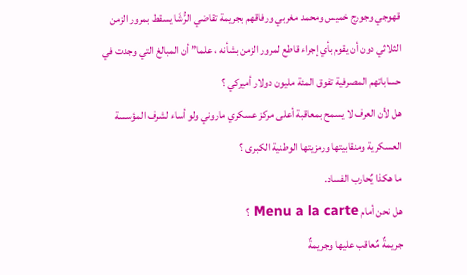قهوجي وجورج خميس ومحمد مغربي ورفاقهم بجريمة تقاضي الرُّشَا يسقط بمرور الزمن الثلاثي دون أن يقوم بأي إجراء قاطع لمرور الزمن بشأنه ، علما” أن المبالغ التي وجدت في حساباتهم المصرفية تفوق المئة مليون دولار أميركي ؟
هل لأن العرف لا يسمح بمعاقبة أعلى مركز عسكري ماروني ولو أساء لشرف المؤسسة العسكرية ومنقابيتها ورمزيتها الوطنية الكبرى ؟
ما هكذا يٌحارب الفساد.
هل نحن أمام Menu a la carte ؟
جريمةٌ مٌعاقب عليها وجريمةٌ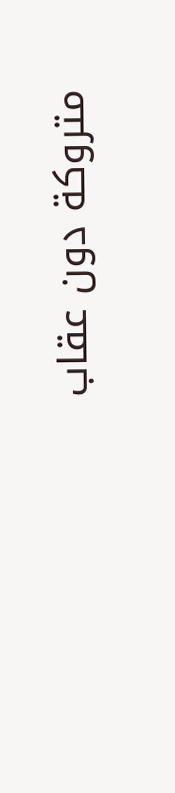متروكة دون عقاب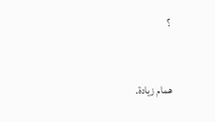؟



همام زيادة.